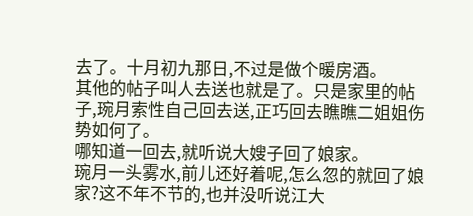去了。十月初九那日,不过是做个暖房酒。
其他的帖子叫人去送也就是了。只是家里的帖子,琬月索性自己回去送,正巧回去瞧瞧二姐姐伤势如何了。
哪知道一回去,就听说大嫂子回了娘家。
琬月一头雾水,前儿还好着呢,怎么忽的就回了娘家?这不年不节的,也并没听说江大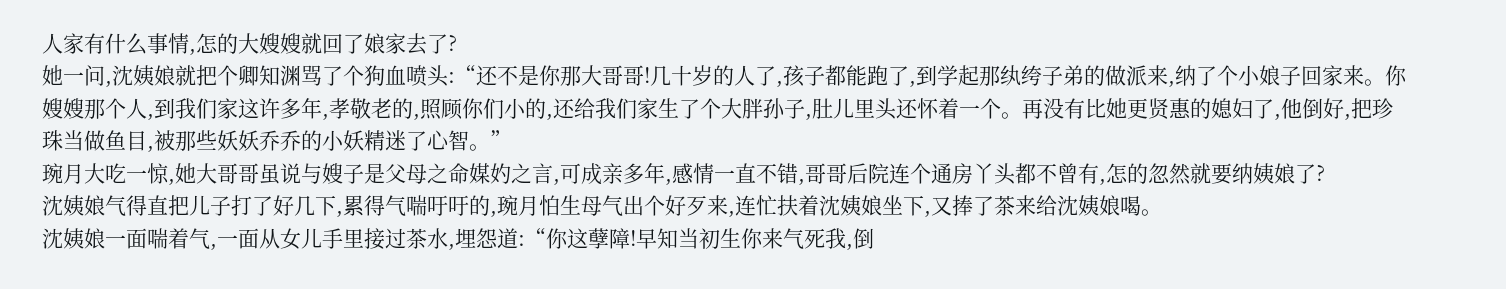人家有什么事情,怎的大嫂嫂就回了娘家去了?
她一问,沈姨娘就把个卿知渊骂了个狗血喷头:“还不是你那大哥哥!几十岁的人了,孩子都能跑了,到学起那纨绔子弟的做派来,纳了个小娘子回家来。你嫂嫂那个人,到我们家这许多年,孝敬老的,照顾你们小的,还给我们家生了个大胖孙子,肚儿里头还怀着一个。再没有比她更贤惠的媳妇了,他倒好,把珍珠当做鱼目,被那些妖妖乔乔的小妖精迷了心智。”
琬月大吃一惊,她大哥哥虽说与嫂子是父母之命媒妁之言,可成亲多年,感情一直不错,哥哥后院连个通房丫头都不曾有,怎的忽然就要纳姨娘了?
沈姨娘气得直把儿子打了好几下,累得气喘吁吁的,琬月怕生母气出个好歹来,连忙扶着沈姨娘坐下,又捧了茶来给沈姨娘喝。
沈姨娘一面喘着气,一面从女儿手里接过茶水,埋怨道:“你这孽障!早知当初生你来气死我,倒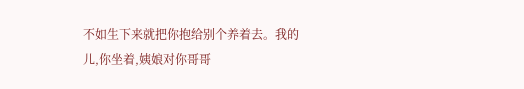不如生下来就把你抱给别个养着去。我的儿,你坐着,姨娘对你哥哥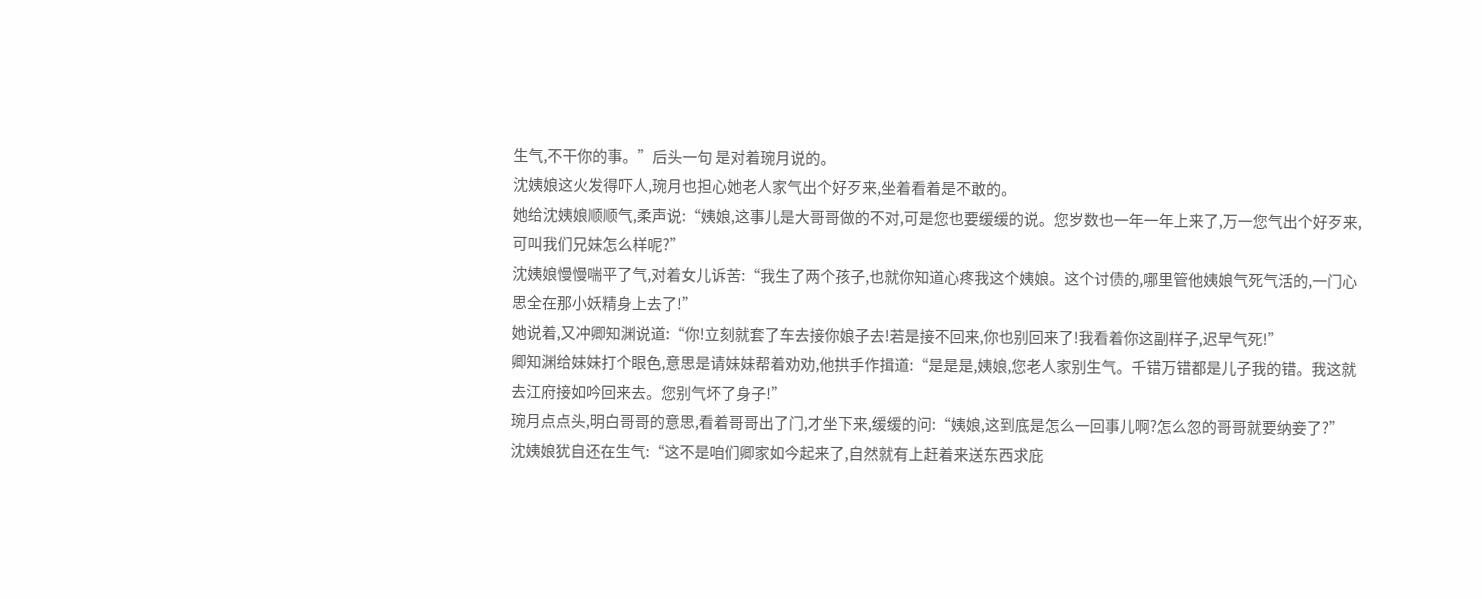生气,不干你的事。”后头一句 是对着琬月说的。
沈姨娘这火发得吓人,琬月也担心她老人家气出个好歹来,坐着看着是不敢的。
她给沈姨娘顺顺气,柔声说:“姨娘,这事儿是大哥哥做的不对,可是您也要缓缓的说。您岁数也一年一年上来了,万一您气出个好歹来,可叫我们兄妹怎么样呢?”
沈姨娘慢慢喘平了气,对着女儿诉苦:“我生了两个孩子,也就你知道心疼我这个姨娘。这个讨债的,哪里管他姨娘气死气活的,一门心思全在那小妖精身上去了!”
她说着,又冲卿知渊说道:“你!立刻就套了车去接你娘子去!若是接不回来,你也别回来了!我看着你这副样子,迟早气死!”
卿知渊给妹妹打个眼色,意思是请妹妹帮着劝劝,他拱手作揖道:“是是是,姨娘,您老人家别生气。千错万错都是儿子我的错。我这就去江府接如吟回来去。您别气坏了身子!”
琬月点点头,明白哥哥的意思,看着哥哥出了门,才坐下来,缓缓的问:“姨娘,这到底是怎么一回事儿啊?怎么忽的哥哥就要纳妾了?”
沈姨娘犹自还在生气:“这不是咱们卿家如今起来了,自然就有上赶着来送东西求庇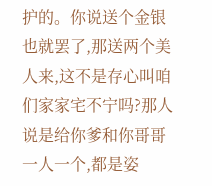护的。你说送个金银也就罢了,那送两个美人来,这不是存心叫咱们家家宅不宁吗?那人说是给你爹和你哥哥一人一个,都是姿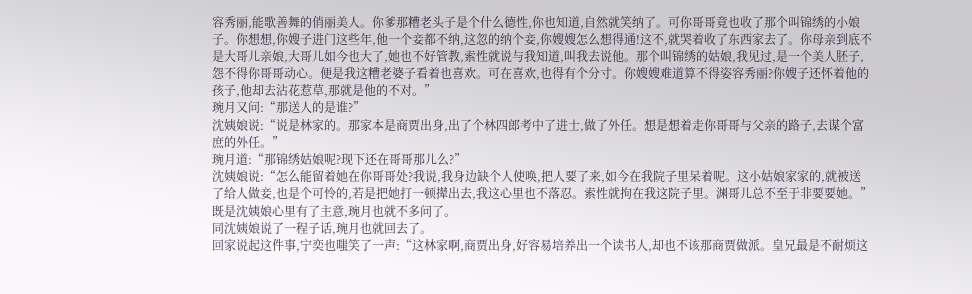容秀丽,能歌善舞的俏丽美人。你爹那糟老头子是个什么德性,你也知道,自然就笑纳了。可你哥哥竟也收了那个叫锦绣的小娘子。你想想,你嫂子进门这些年,他一个妾都不纳,这忽的纳个妾,你嫂嫂怎么想得通!这不,就哭着收了东西家去了。你母亲到底不是大哥儿亲娘,大哥儿如今也大了,她也不好管教,索性就说与我知道,叫我去说他。那个叫锦绣的姑娘,我见过,是一个美人胚子,怨不得你哥哥动心。便是我这糟老婆子看着也喜欢。可在喜欢,也得有个分寸。你嫂嫂难道算不得姿容秀丽?你嫂子还怀着他的孩子,他却去沾花惹草,那就是他的不对。”
琬月又问:“那送人的是谁?”
沈姨娘说:“说是林家的。那家本是商贾出身,出了个林四郎考中了进士,做了外任。想是想着走你哥哥与父亲的路子,去谋个富庶的外任。”
琬月道:“那锦绣姑娘呢?现下还在哥哥那儿么?”
沈姨娘说:“怎么能留着她在你哥哥处?我说,我身边缺个人使唤,把人要了来,如今在我院子里呆着呢。这小姑娘家家的,就被送了给人做妾,也是个可怜的,若是把她打一顿撵出去,我这心里也不落忍。索性就拘在我这院子里。渊哥儿总不至于非要要她。”
既是沈姨娘心里有了主意,琬月也就不多问了。
同沈姨娘说了一程子话,琬月也就回去了。
回家说起这件事,宁奕也嗤笑了一声:“这林家啊,商贾出身,好容易培养出一个读书人,却也不该那商贾做派。皇兄最是不耐烦这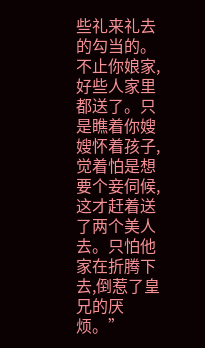些礼来礼去的勾当的。不止你娘家,好些人家里都送了。只是瞧着你嫂嫂怀着孩子,觉着怕是想要个妾伺候,这才赶着送了两个美人去。只怕他家在折腾下去,倒惹了皇兄的厌烦。”